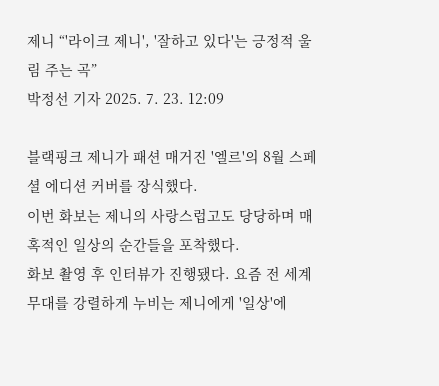제니 “'라이크 제니', '잘하고 있다'는 긍정적 울림 주는 곡”
박정선 기자 2025. 7. 23. 12:09

블랙핑크 제니가 패션 매거진 '엘르'의 8월 스페셜 에디션 커버를 장식했다.
이번 화보는 제니의 사랑스럽고도 당당하며 매혹적인 일상의 순간들을 포착했다.
화보 촬영 후 인터뷰가 진행됐다. 요즘 전 세계 무대를 강렬하게 누비는 제니에게 '일상'에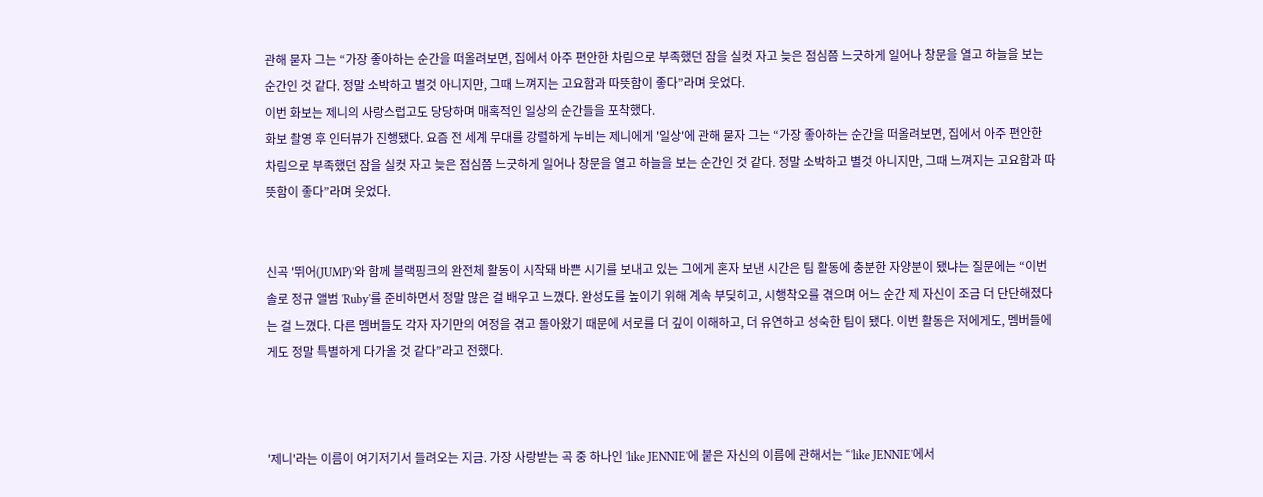관해 묻자 그는 “가장 좋아하는 순간을 떠올려보면, 집에서 아주 편안한 차림으로 부족했던 잠을 실컷 자고 늦은 점심쯤 느긋하게 일어나 창문을 열고 하늘을 보는 순간인 것 같다. 정말 소박하고 별것 아니지만, 그때 느껴지는 고요함과 따뜻함이 좋다”라며 웃었다.
이번 화보는 제니의 사랑스럽고도 당당하며 매혹적인 일상의 순간들을 포착했다.
화보 촬영 후 인터뷰가 진행됐다. 요즘 전 세계 무대를 강렬하게 누비는 제니에게 '일상'에 관해 묻자 그는 “가장 좋아하는 순간을 떠올려보면, 집에서 아주 편안한 차림으로 부족했던 잠을 실컷 자고 늦은 점심쯤 느긋하게 일어나 창문을 열고 하늘을 보는 순간인 것 같다. 정말 소박하고 별것 아니지만, 그때 느껴지는 고요함과 따뜻함이 좋다”라며 웃었다.


신곡 '뛰어(JUMP)'와 함께 블랙핑크의 완전체 활동이 시작돼 바쁜 시기를 보내고 있는 그에게 혼자 보낸 시간은 팀 활동에 충분한 자양분이 됐냐는 질문에는 “이번 솔로 정규 앨범 'Ruby'를 준비하면서 정말 많은 걸 배우고 느꼈다. 완성도를 높이기 위해 계속 부딪히고, 시행착오를 겪으며 어느 순간 제 자신이 조금 더 단단해졌다는 걸 느꼈다. 다른 멤버들도 각자 자기만의 여정을 겪고 돌아왔기 때문에 서로를 더 깊이 이해하고, 더 유연하고 성숙한 팀이 됐다. 이번 활동은 저에게도, 멤버들에게도 정말 특별하게 다가올 것 같다”라고 전했다.



'제니'라는 이름이 여기저기서 들려오는 지금. 가장 사랑받는 곡 중 하나인 'like JENNIE'에 붙은 자신의 이름에 관해서는 “'like JENNIE'에서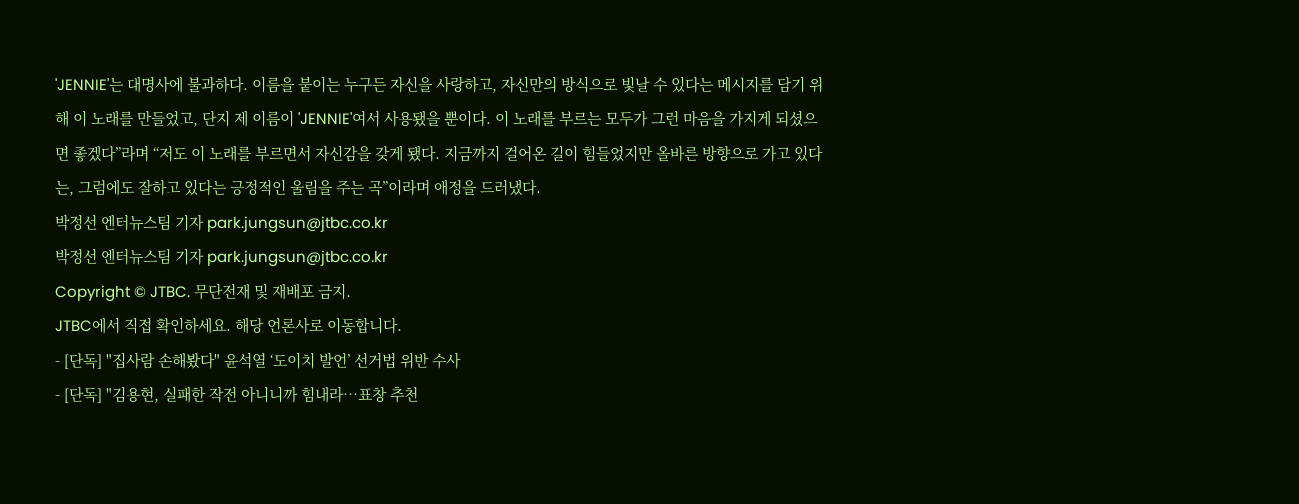'JENNIE'는 대명사에 불과하다. 이름을 붙이는 누구든 자신을 사랑하고, 자신만의 방식으로 빛날 수 있다는 메시지를 담기 위해 이 노래를 만들었고, 단지 제 이름이 'JENNIE'여서 사용됐을 뿐이다. 이 노래를 부르는 모두가 그런 마음을 가지게 되셨으면 좋겠다”라며 “저도 이 노래를 부르면서 자신감을 갖게 됐다. 지금까지 걸어온 길이 힘들었지만 올바른 방향으로 가고 있다는, 그럼에도 잘하고 있다는 긍정적인 울림을 주는 곡”이라며 애정을 드러냈다.
박정선 엔터뉴스팀 기자 park.jungsun@jtbc.co.kr
박정선 엔터뉴스팀 기자 park.jungsun@jtbc.co.kr
Copyright © JTBC. 무단전재 및 재배포 금지.
JTBC에서 직접 확인하세요. 해당 언론사로 이동합니다.
- [단독] "집사람 손해봤다" 윤석열 ‘도이치 발언’ 선거법 위반 수사
- [단독] "김용현, 실패한 작전 아니니까 힘내라…표창 추천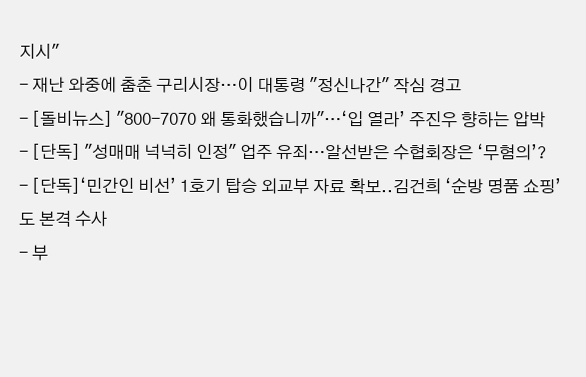지시"
- 재난 와중에 춤춘 구리시장…이 대통령 "정신나간" 작심 경고
- [돌비뉴스] "800-7070 왜 통화했습니까"…‘입 열라’ 주진우 향하는 압박
- [단독] "성매매 넉넉히 인정" 업주 유죄…알선받은 수협회장은 ‘무혐의’?
- [단독]‘민간인 비선’ 1호기 탑승 외교부 자료 확보..김건희 ‘순방 명품 쇼핑’도 본격 수사
- 부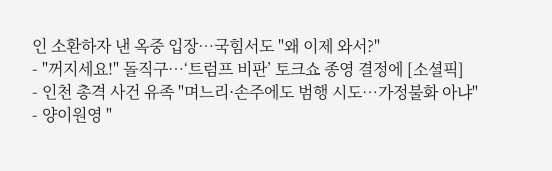인 소환하자 낸 옥중 입장…국힘서도 "왜 이제 와서?"
- "꺼지세요!" 돌직구…‘트럼프 비판’ 토크쇼 종영 결정에 [소셜픽]
- 인천 총격 사건 유족 "며느리·손주에도 범행 시도…가정불화 아냐"
- 양이원영 "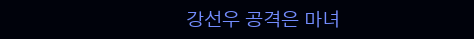강선우 공격은 마녀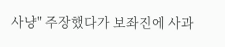사냥" 주장했다가 보좌진에 사과